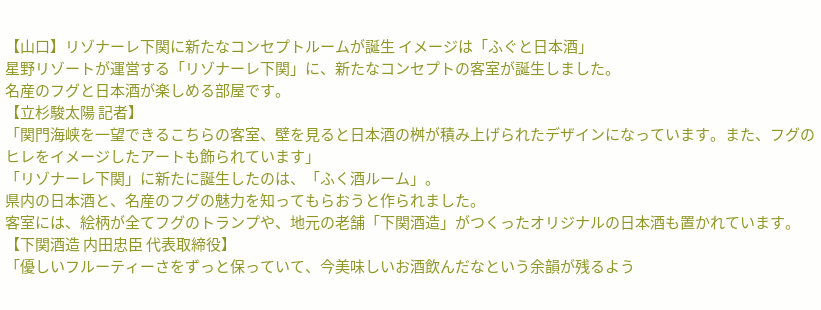【山口】リゾナーレ下関に新たなコンセプトルームが誕生 イメージは「ふぐと日本酒」
星野リゾートが運営する「リゾナーレ下関」に、新たなコンセプトの客室が誕生しました。
名産のフグと日本酒が楽しめる部屋です。
【立杉駿太陽 記者】
「関門海峡を一望できるこちらの客室、壁を見ると日本酒の桝が積み上げられたデザインになっています。また、フグのヒレをイメージしたアートも飾られています」
「リゾナーレ下関」に新たに誕生したのは、「ふく酒ルーム」。
県内の日本酒と、名産のフグの魅力を知ってもらおうと作られました。
客室には、絵柄が全てフグのトランプや、地元の老舗「下関酒造」がつくったオリジナルの日本酒も置かれています。
【下関酒造 内田忠臣 代表取締役】
「優しいフルーティーさをずっと保っていて、今美味しいお酒飲んだなという余韻が残るよう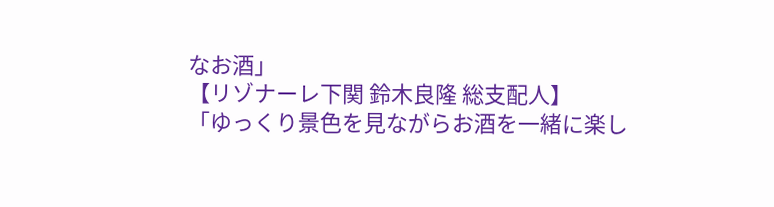なお酒」
【リゾナーレ下関 鈴木良隆 総支配人】
「ゆっくり景色を見ながらお酒を一緒に楽し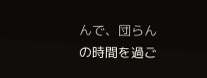んで、団らんの時間を過ご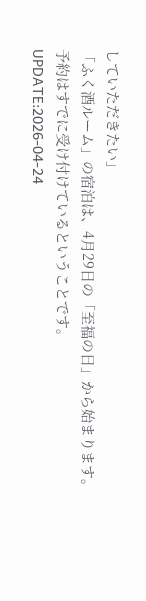していただきたい」
「ふく酒ルーム」の宿泊は、4月29日の「至福の日」から始まります。
予約はすでに受け付けているということです。
UPDATE:2026-04-24